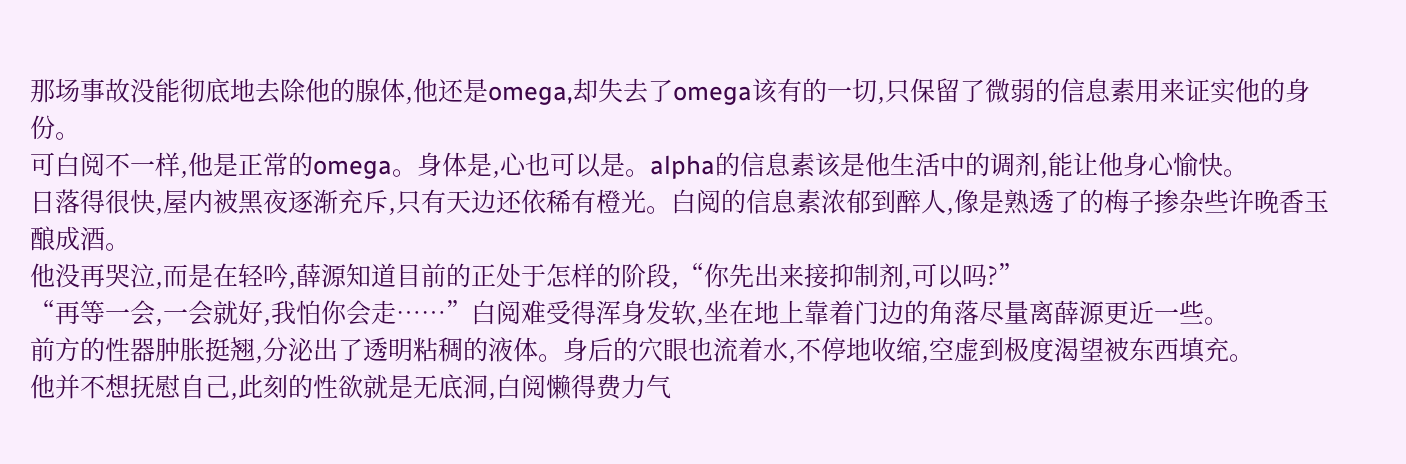那场事故没能彻底地去除他的腺体,他还是omega,却失去了omega该有的一切,只保留了微弱的信息素用来证实他的身份。
可白阅不一样,他是正常的omega。身体是,心也可以是。alpha的信息素该是他生活中的调剂,能让他身心愉快。
日落得很快,屋内被黑夜逐渐充斥,只有天边还依稀有橙光。白阅的信息素浓郁到醉人,像是熟透了的梅子掺杂些许晚香玉酿成酒。
他没再哭泣,而是在轻吟,薛源知道目前的正处于怎样的阶段,“你先出来接抑制剂,可以吗?”
“再等一会,一会就好,我怕你会走……”白阅难受得浑身发软,坐在地上靠着门边的角落尽量离薛源更近一些。
前方的性器肿胀挺翘,分泌出了透明粘稠的液体。身后的穴眼也流着水,不停地收缩,空虚到极度渴望被东西填充。
他并不想抚慰自己,此刻的性欲就是无底洞,白阅懒得费力气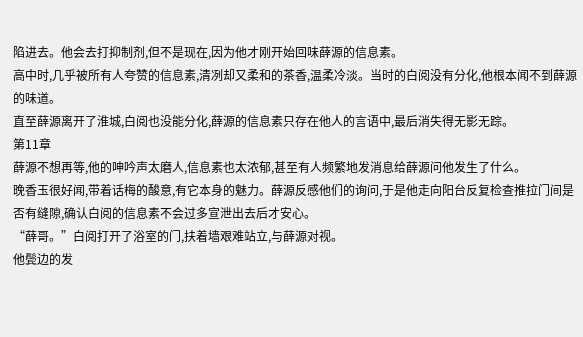陷进去。他会去打抑制剂,但不是现在,因为他才刚开始回味薛源的信息素。
高中时,几乎被所有人夸赞的信息素,清冽却又柔和的茶香,温柔冷淡。当时的白阅没有分化,他根本闻不到薛源的味道。
直至薛源离开了淮城,白阅也没能分化,薛源的信息素只存在他人的言语中,最后消失得无影无踪。
第11章
薛源不想再等,他的呻吟声太磨人,信息素也太浓郁,甚至有人频繁地发消息给薛源问他发生了什么。
晚香玉很好闻,带着话梅的酸意,有它本身的魅力。薛源反感他们的询问,于是他走向阳台反复检查推拉门间是否有缝隙,确认白阅的信息素不会过多宣泄出去后才安心。
“薛哥。”白阅打开了浴室的门,扶着墙艰难站立,与薛源对视。
他鬓边的发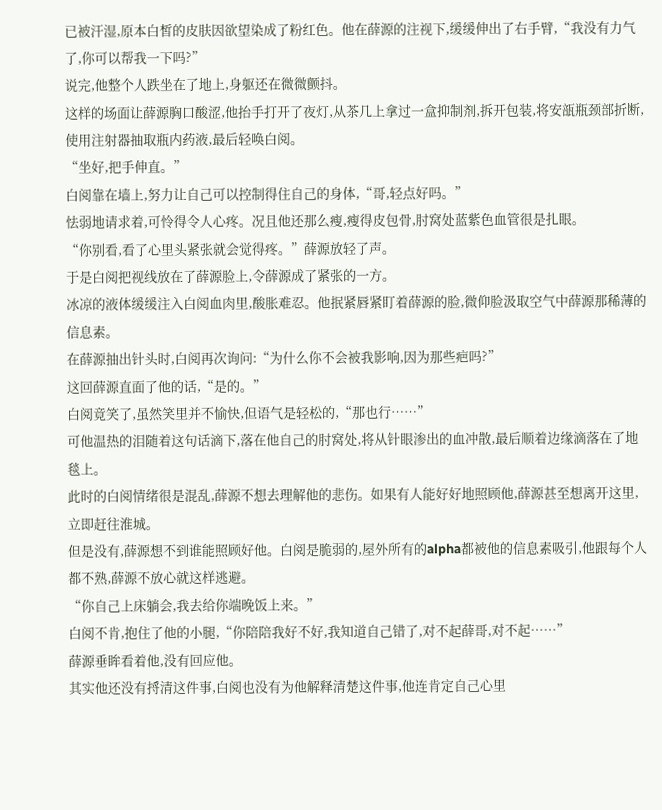已被汗湿,原本白皙的皮肤因欲望染成了粉红色。他在薛源的注视下,缓缓伸出了右手臂,“我没有力气了,你可以帮我一下吗?”
说完,他整个人跌坐在了地上,身躯还在微微颤抖。
这样的场面让薛源胸口酸涩,他抬手打开了夜灯,从茶几上拿过一盒抑制剂,拆开包装,将安瓿瓶颈部折断,使用注射器抽取瓶内药液,最后轻唤白阅。
“坐好,把手伸直。”
白阅靠在墙上,努力让自己可以控制得住自己的身体,“哥,轻点好吗。”
怯弱地请求着,可怜得令人心疼。况且他还那么瘦,瘦得皮包骨,肘窝处蓝紫色血管很是扎眼。
“你别看,看了心里头紧张就会觉得疼。”薛源放轻了声。
于是白阅把视线放在了薛源脸上,令薛源成了紧张的一方。
冰凉的液体缓缓注入白阅血肉里,酸胀难忍。他抿紧唇紧盯着薛源的脸,微仰脸汲取空气中薛源那稀薄的信息素。
在薛源抽出针头时,白阅再次询问:“为什么你不会被我影响,因为那些疤吗?”
这回薛源直面了他的话,“是的。”
白阅竟笑了,虽然笑里并不愉快,但语气是轻松的,“那也行……”
可他温热的泪随着这句话滴下,落在他自己的肘窝处,将从针眼渗出的血冲散,最后顺着边缘滴落在了地毯上。
此时的白阅情绪很是混乱,薛源不想去理解他的悲伤。如果有人能好好地照顾他,薛源甚至想离开这里,立即赶往淮城。
但是没有,薛源想不到谁能照顾好他。白阅是脆弱的,屋外所有的alpha都被他的信息素吸引,他跟每个人都不熟,薛源不放心就这样逃避。
“你自己上床躺会,我去给你端晚饭上来。”
白阅不肯,抱住了他的小腿,“你陪陪我好不好,我知道自己错了,对不起薛哥,对不起……”
薛源垂眸看着他,没有回应他。
其实他还没有捋清这件事,白阅也没有为他解释清楚这件事,他连肯定自己心里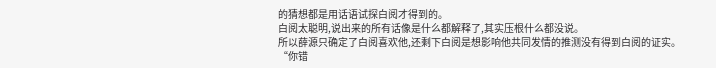的猜想都是用话语试探白阅才得到的。
白阅太聪明,说出来的所有话像是什么都解释了,其实压根什么都没说。
所以薛源只确定了白阅喜欢他,还剩下白阅是想影响他共同发情的推测没有得到白阅的证实。
“你错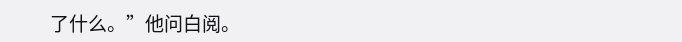了什么。”他问白阅。